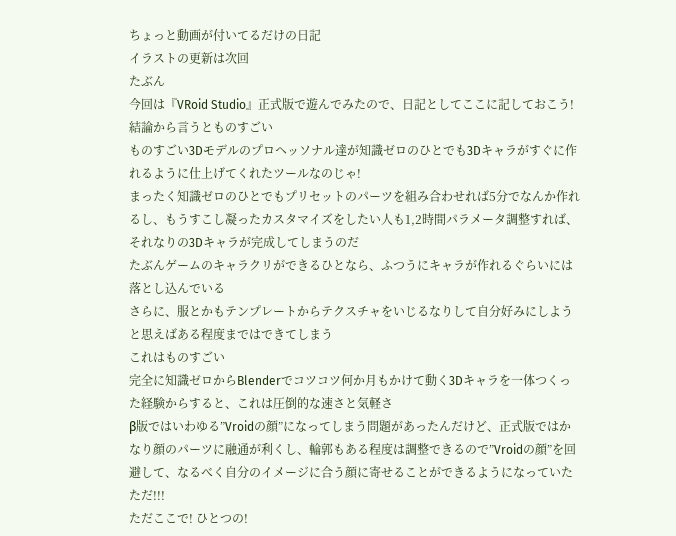ちょっと動画が付いてるだけの日記
イラストの更新は次回
たぶん
今回は『VRoid Studio』正式版で遊んでみたので、日記としてここに記しておこう!
結論から言うとものすごい
ものすごい3Dモデルのプロヘッソナル達が知識ゼロのひとでも3Dキャラがすぐに作れるように仕上げてくれたツールなのじゃ!
まったく知識ゼロのひとでもプリセットのパーツを組み合わせれば5分でなんか作れるし、もうすこし凝ったカスタマイズをしたい人も1,2時間パラメータ調整すれば、それなりの3Dキャラが完成してしまうのだ
たぶんゲームのキャラクリができるひとなら、ふつうにキャラが作れるぐらいには落とし込んでいる
さらに、服とかもテンプレートからテクスチャをいじるなりして自分好みにしようと思えばある程度まではできてしまう
これはものすごい
完全に知識ゼロからBlenderでコツコツ何か月もかけて動く3Dキャラを一体つくった経験からすると、これは圧倒的な速さと気軽さ
β版ではいわゆる”Vroidの顔”になってしまう問題があったんだけど、正式版ではかなり顔のパーツに融通が利くし、輪郭もある程度は調整できるので”Vroidの顔”を回避して、なるべく自分のイメージに合う顔に寄せることができるようになっていた
ただ!!!
ただここで! ひとつの!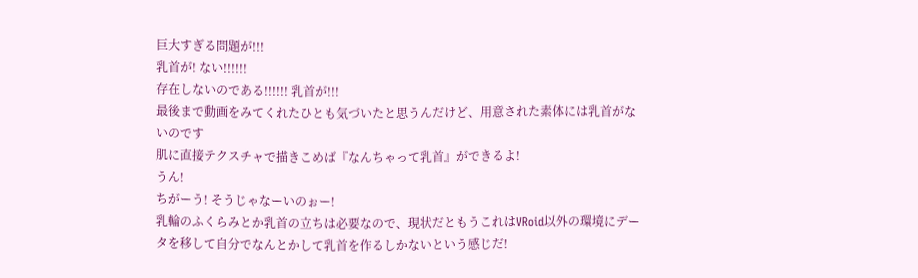巨大すぎる問題が!!!
乳首が! ない!!!!!!
存在しないのである!!!!!! 乳首が!!!
最後まで動画をみてくれたひとも気づいたと思うんだけど、用意された素体には乳首がないのです
肌に直接テクスチャで描きこめば『なんちゃって乳首』ができるよ!
うん!
ちがーう! そうじゃなーいのぉー!
乳輪のふくらみとか乳首の立ちは必要なので、現状だともうこれはVRoid以外の環境にデータを移して自分でなんとかして乳首を作るしかないという感じだ!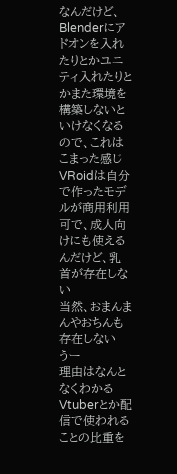なんだけど、Blenderにアドオンを入れたりとかユニティ入れたりとかまた環境を構築しないといけなくなるので、これはこまった感じ
VRoidは自分で作ったモデルが商用利用可で、成人向けにも使える
んだけど、乳首が存在しない
当然、おまんまんやおちんも存在しない
うー
理由はなんとなくわかる
Vtuberとか配信で使われることの比重を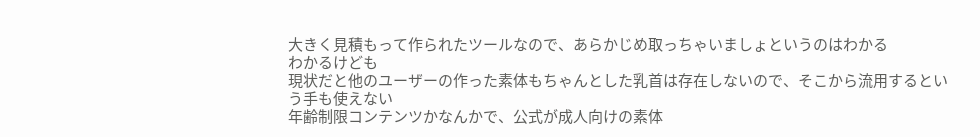大きく見積もって作られたツールなので、あらかじめ取っちゃいましょというのはわかる
わかるけども
現状だと他のユーザーの作った素体もちゃんとした乳首は存在しないので、そこから流用するという手も使えない
年齢制限コンテンツかなんかで、公式が成人向けの素体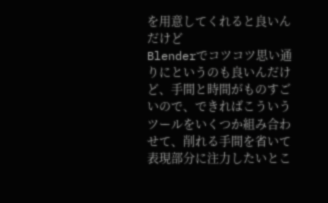を用意してくれると良いんだけど
Blenderでコツコツ思い通りにというのも良いんだけど、手間と時間がものすごいので、できればこういうツールをいくつか組み合わせて、削れる手間を省いて表現部分に注力したいとこ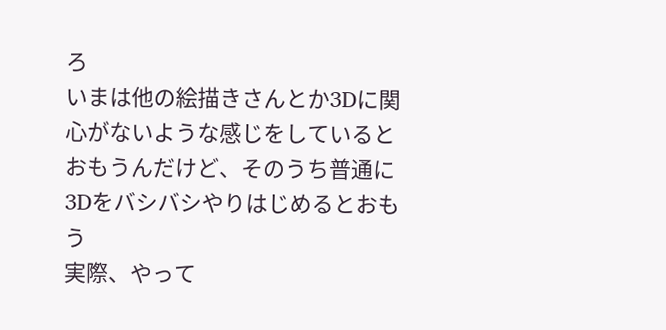ろ
いまは他の絵描きさんとか3Dに関心がないような感じをしているとおもうんだけど、そのうち普通に3Dをバシバシやりはじめるとおもう
実際、やって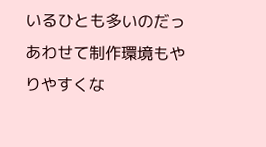いるひとも多いのだっ
あわせて制作環境もやりやすくな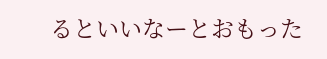るといいなーとおもった